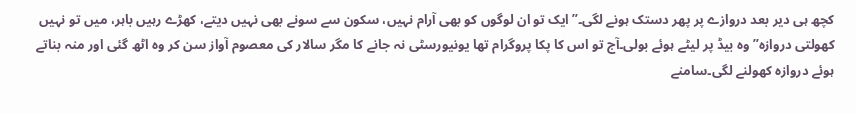کچھ ہی دیر بعد دروازے پر پھر دستک ہونے لگی۔”ایک تو ان لوگوں کو بھی آرام نہیں، سکون سے سونے بھی نہیں دیتے، کھڑے رہیں باہر، میں تو نہیں کھولتی دروازہ”وہ بیڈ پر لیٹے ہوئے بولی۔آج تو اس کا پکا پروگرام تھا یونیورسٹی نہ جانے کا مگر سالار کی معصوم آواز سن کر وہ اٹھ گئی اور منہ بناتے ہوئے دروازہ کھولنے لگی۔سامنے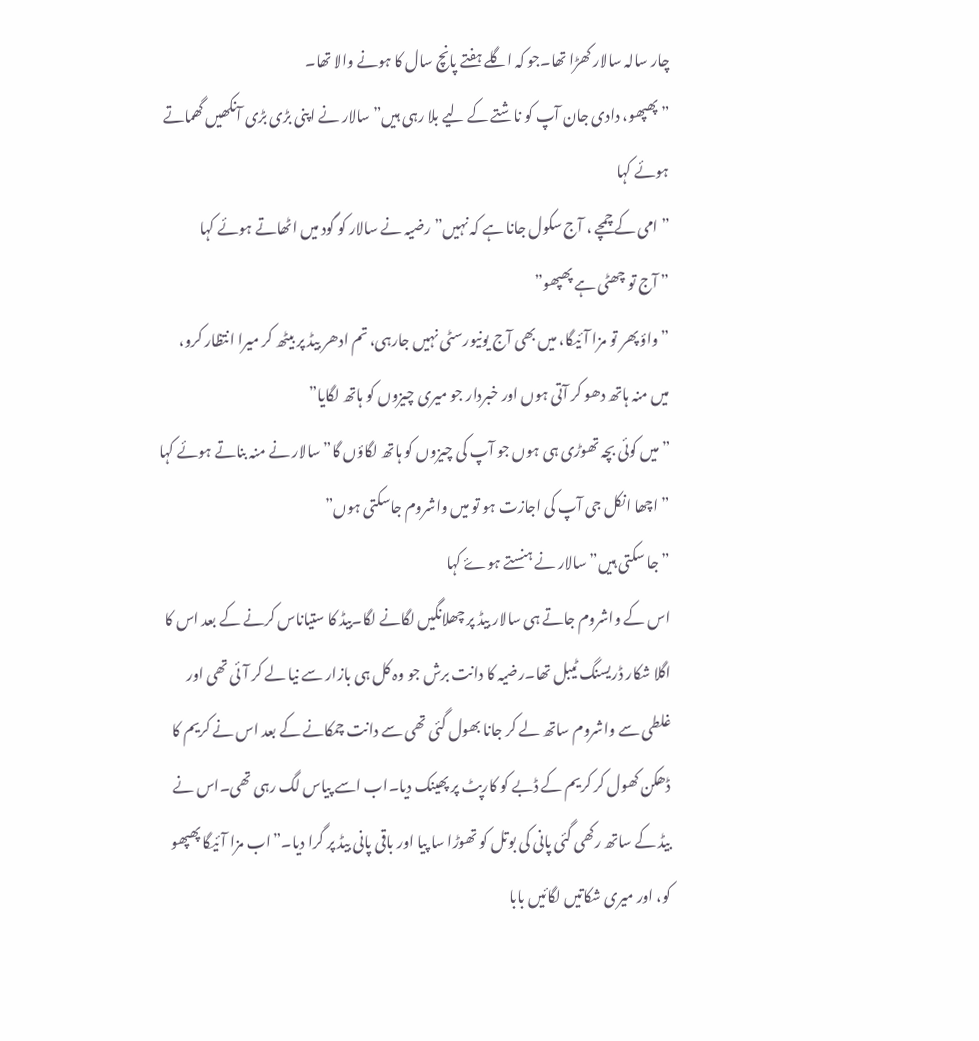چار سالہ سالار کھڑا تھا۔جو کہ اگلے ہفتے پانچ سال کا ہونے والا تھا۔
” پھپھو، دادی جان آپ کو ناشتے کے لیے بلا رہی ہیں” سالار نے اپنی بڑی بڑی آنکھیں گھماتے ہوئے کہا
” امی کے چمچے ، آج سکول جانا ہے کہ نہیں”رضیہ نے سالار کو گود میں اٹھاتے ہوئے کہا
” آج تو چھٹی ہے پھپھو”
” واؤ پھر تو مزا آئیگا، میں بھی آج یونیورسٹی نہیں جارہی، تم ادھر بیڈ پر بیٹھ کر میرا انتظار کرو، میں منہ ہاتھ دھو کر آتی ہوں اور خبردار جو میری چیزوں کو ہاتھ لگایا”
” میں کوئی بچہ تھوڑی ہی ہوں جو آپ کی چیزوں کو ہاتھ لگاؤں گا” سالار نے منہ بناتے ہوئے کہا
” اچھا انکل جی آپ کی اجازت ہو تو میں واشروم جاسکتی ہوں”
” جا سکتی ہیں” سالار نے ہنستے ہوۓ کہا
اس کے واشروم جاتے ہی سالار بیڈ پر چھلانگیں لگانے لگا۔بیڈ کا ستیاناس کرنے کے بعد اس کا اگلا شکار ڈریسنگ ٹیبل تھا۔رضیہ کا دانت برش جو وہ کل ہی بازار سے نیا لے کر آئی تھی اور غلطی سے واشروم ساتھ لے کر جانا بھول گئی تھی سے دانت چمکانے کے بعد اس نے کریم کا ڈھکن کھول کر کریم کے ڈبے کو کارپٹ پر پھینک دیا۔اب اسے پیاس لگ رہی تھی۔اس نے بیڈ کے ساتھ رکھی گئی پانی کی بوتل کو تھوڑا سا پیا اور باقی پانی بیڈ پر گرا دیا۔”اب مزا آئیگا پھپھو کو، اور میری شکاتیں لگائیں بابا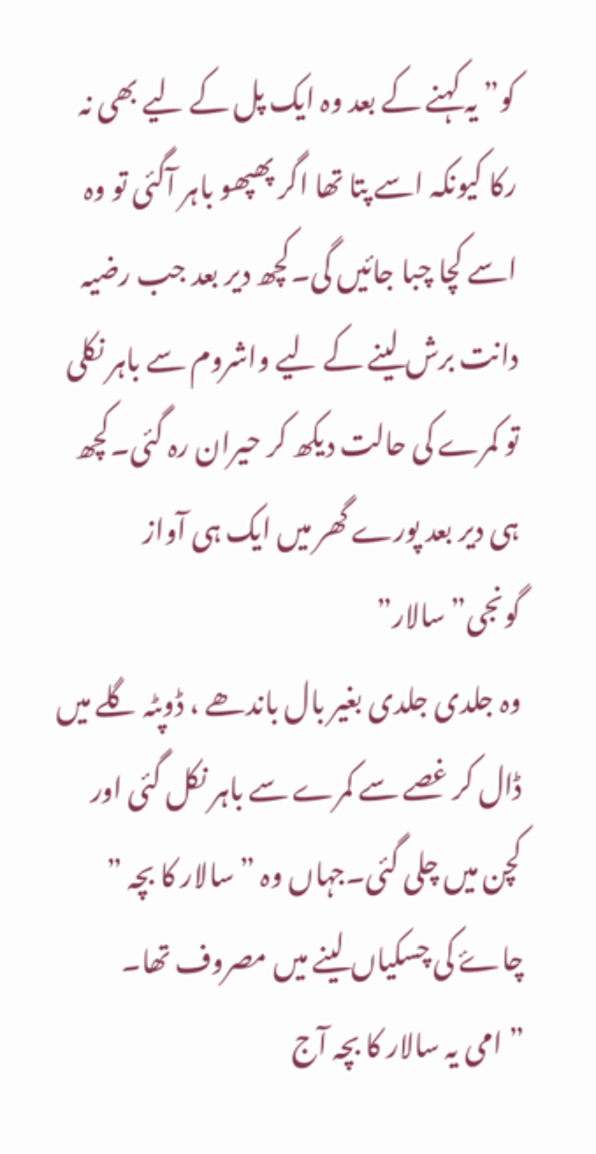کو” یہ کہنے کے بعد وہ ایک پل کے لیے بھی نہ رکا کیونکہ اسے پتا تھا اگر پھپھو باہر آگئی تو وہ اسے کچا چبا جائیں گی۔کچھ دیر بعد جب رضیہ دانت برش لینے کے لیے واشروم سے باہر نکلی تو کمرے کی حالت دیکھ کر حیران رہ گئی۔کچھ ہی دیر بعد پورے گھر میں ایک ہی آواز گونجی”سالار”
وہ جلدی جلدی بغیر بال باندھے ، ڈوپٹہ گلے میں ڈال کر غصے سے کمرے سے باہر نکل گئی اور کچن میں چلی گئی۔جہاں وہ ” سالار کا بچہ ” چاۓ کی چسکیاں لینے میں مصروف تھا۔
” امی یہ سالار کا بچہ آج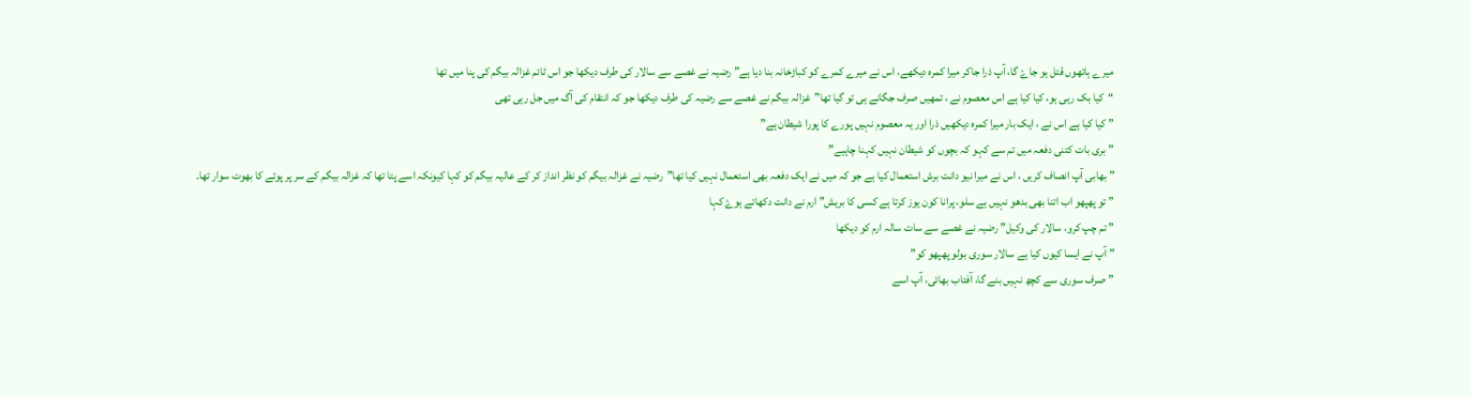میرے ہاتھوں قتل ہو جاۓ گا، آپ ذرا جاکر میرا کمرہ دیکھے، اس نے میرے کمرے کو کباڑخانہ بنا دیا ہے” رضیہ نے غصے سے سالار کی طرف دیکھا جو اس ٹائم غزالہ بیگم کی پنا میں تھا
“کیا بک رہی ہو، کیا کیا ہے اس معصوم نے ، تمھیں صرف جگانے ہی تو گیا تھا”غزالہ بیگم نے غصے سے رضیہ کی طرف دیکھا جو کہ انتقام کی آگ میں جل رہی تھی
” کیا کیا ہے اس نے ، ایک بار میرا کمرہ دیکھیں ذرا اور یہ معصوم نہیں پورے کا پورا شیطان ہے”
” بری بات کتنی دفعہ میں تم سے کہو کہ بچوں کو شیطان نہیں کہنا چاہیے”
” بھابی آپ انصاف کریں ، اس نے میرا نیو دانت برش استعمال کیا ہے جو کہ میں نے ایک دفعہ بھی استعمال نہیں کیا تھا”رضیہ نے غزالہ بیگم کو نظر انداز کر کے عالیہ بیگم کو کہا کیونکہ اسے پتا تھا کہ غزالہ بیگم کے سر پر پوتے کا بھوت سوار تھا۔
” تو پھپھو اب اتنا بھی بدھو نہیں ہے سلو، پرانا کون یوز کرتا ہے کسی کا بریش” ارم نے دانت دکھاتے ہوۓ کہا
” تم چپ کرو، سالار کی وکیل” رضیہ نے غصے سے سات سالہ ارم کو دیکھا
” آپ نے ایسا کیوں کیا ہے سالار سوری بولو پھپھو کو”
” صرف سوری سے کچھ نہیں بنے گا، آفتاب بھائی، آپ اسے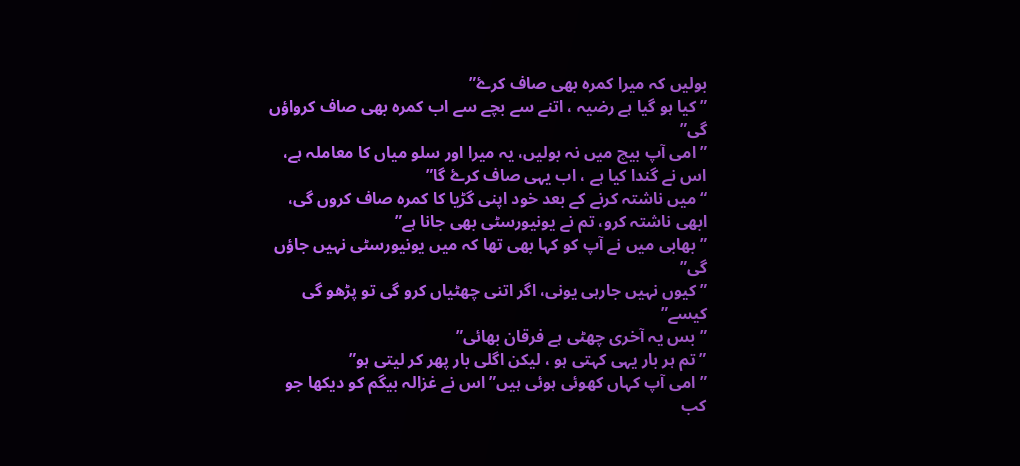بولیں کہ میرا کمرہ بھی صاف کرۓ”
” کیا ہو گیا ہے رضیہ ، اتنے سے بچے سے اب کمرہ بھی صاف کرواؤں گی”
” امی آپ بیچ میں نہ بولیں، یہ میرا اور سلو میاں کا معاملہ ہے، اس نے گندا کیا ہے ، اب یہی صاف کرۓ گا”
“میں ناشتہ کرنے کے بعد خود اپنی گڑیا کا کمرہ صاف کروں گی، ابھی ناشتہ کرو، تم نے یونیورسٹی بھی جانا ہے”
” بھابی میں نے آپ کو کہا بھی تھا کہ میں یونیورسٹی نہیں جاؤں گی”
” کیوں نہیں جارہی یونی، اگر اتنی چھٹیاں کرو گی تو پڑھو گی کیسے”
” بس یہ آخری چھٹی ہے فرقان بھائی”
” تم ہر بار یہی کہتی ہو ، لیکن اگلی بار پھر کر لیتی ہو”
” امی آپ کہاں کھوئی ہوئی ہیں” اس نے غزالہ بیگم کو دیکھا جو کب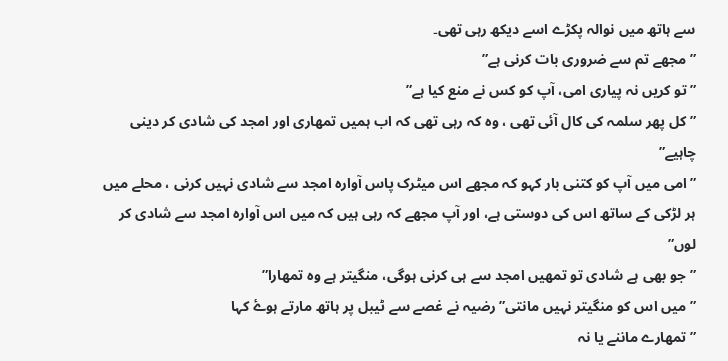سے ہاتھ میں نوالہ پکڑے اسے دیکھ رہی تھی۔
” مجھے تم سے ضروری بات کرنی ہے”
” تو کریں نہ پیاری امی، آپ کو کس نے منع کیا ہے”
” کل پھر سلمہ کی کال آئی تھی ، وہ کہ رہی تھی کہ اب ہمیں تمھاری اور امجد کی شادی کر دینی چاہیے”
” امی میں آپ کو کتنی بار کہو کہ مجھے اس میٹرک پاس آوارہ امجد سے شادی نہیں کرنی ، محلے میں ہر لڑکی کے ساتھ اس کی دوستی ہے، اور آپ مجھے کہ رہی ہیں کہ میں اس آوارہ امجد سے شادی کر لوں”
” جو بھی ہے شادی تو تمھیں امجد سے ہی کرنی ہوگی، منگیتر ہے وہ تمھارا”
” میں اس کو منگیتر نہیں مانتی” رضیہ نے غصے سے ٹیبل پر ہاتھ مارتے ہوۓ کہا
” تمھارے ماننے یا نہ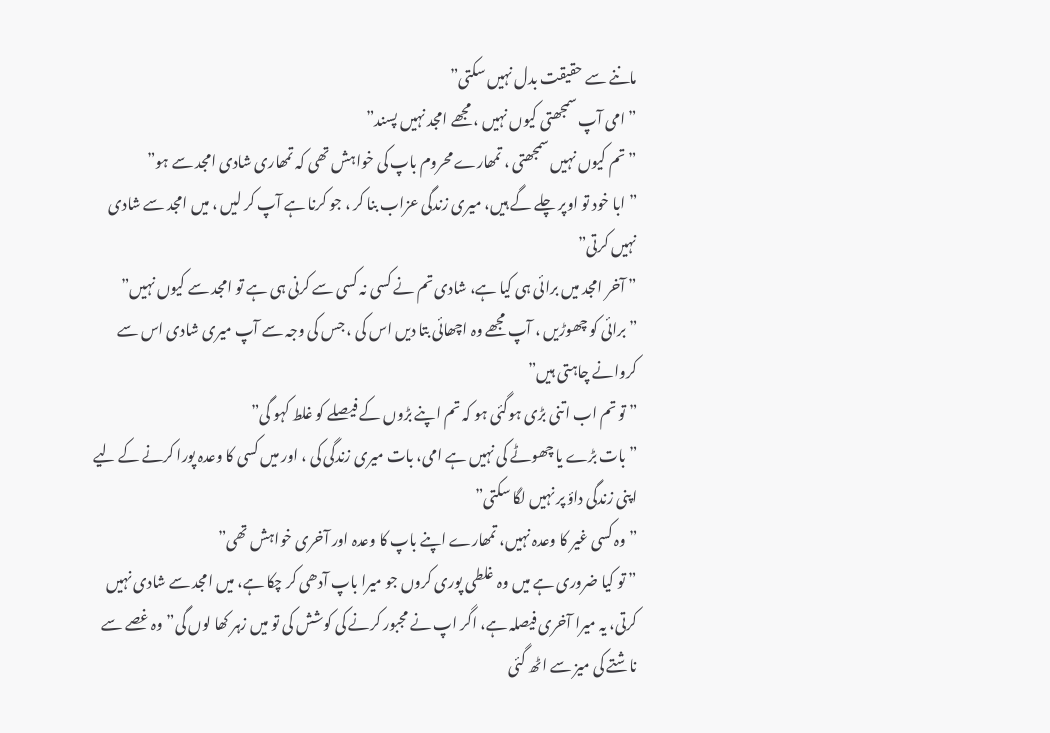ماننے سے حقیقت بدل نہیں سکتی”
” امی آپ سمجھتی کیوں نہیں ، مجھے امجد نہیں پسند”
” تم کیوں نہیں سمجھتی ، تمھارے محروم باپ کی خواہش تھی کہ تمھاری شادی امجد سے ہو”
” ابا خود تو اوپر چلے گے ہیں، میری زندگی عزاب بنا کر ، جو کرنا ہے آپ کر لیں ، میں امجد سے شادی نہیں کرتی”
” آخر امجد میں برائی ہی کیا ہے، شادی تم نے کسی نہ کسی سے کرنی ہی ہے تو امجد سے کیوں نہیں”
” برائی کو چھوڑیں ، آپ مجھے وہ اچھائی بتا دیں اس کی ، جس کی وجہ سے آپ میری شادی اس سے کروانے چاہتی ہیں”
” تو تم اب اتنی بڑی ہوگئی ہو کہ تم اپنے بڑوں کے فیصلے کو غلط کہو گی”
” بات بڑے یا چھوٹے کی نہیں ہے امی، بات میری زندگی کی ، اور میں کسی کا وعدہ پورا کرنے کے لیے اپنی زندگی داؤ پر نہیں لگا سکتی”
” وہ کسی غیر کا وعدہ نہیں، تمھارے اپنے باپ کا وعدہ اور آخری خواہش تھی”
” تو کیا ضروری ہے میں وہ غلطی پوری کروں جو میرا باپ آدھی کر چکا ہے، میں امجد سے شادی نہیں کرتی، یہ میرا آخری فیصلہ ہے، اگر اپ نے مجبور کرنے کی کوشش کی تو میں زہر کھا لوں گی”وہ غصے سے ناشتے کی میز سے اٹھ گئی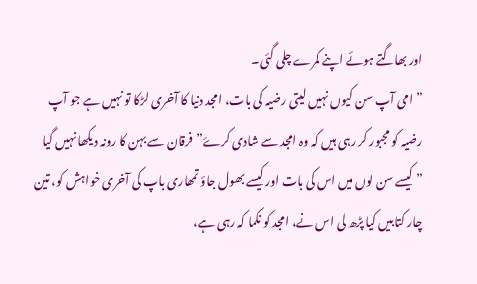اور بھاگتے ہوئے اپنے کمرے چلی گئی۔
” امی آپ سن کیوں نہیں لیتی رضیہ کی بات، امجد دنیا کا آخری لڑکا تو نہیں ہے جو آپ رضیہ کو مجبور کر رہی ہیں کہ وہ امجد سے شادی کرۓ”فرقان سے بہن کا رونہ دیکھا نہیں گیا
” کیسے سن لوں میں اس کی بات اور کیسے بھول جاؤ تمھاری باپ کی آخری خواہش کو، تین چار کتابیں کیا پڑھ لی اس نے، امجد کو نکما کہ رہی ہے،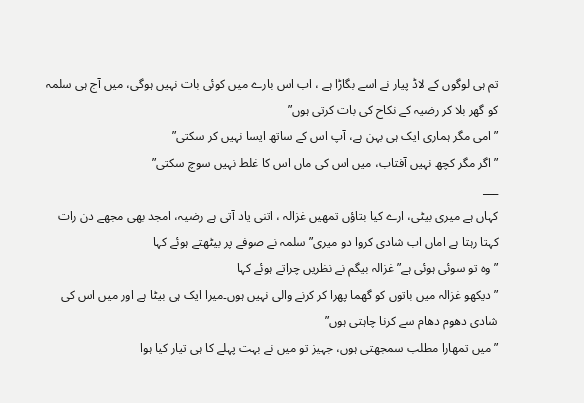تم ہی لوگوں کے لاڈ پیار نے اسے بگاڑا ہے ، اب اس بارے میں کوئی بات نہیں ہوگی، میں آج ہی سلمہ کو گھر بلا کر رضیہ کے نکاح کی بات کرتی ہوں”
” امی مگر ہماری ایک ہی بہن ہے، آپ اس کے ساتھ ایسا نہیں کر سکتی”
” اگر مگر کچھ نہیں آفتاب، میں اس کی ماں اس کا غلط نہیں سوچ سکتی”
___
کہاں ہے میری بیٹی، ارے کیا بتاؤں تمھیں غزالہ ، اتنی یاد آتی ہے رضیہ، امجد بھی مجھے دن رات کہتا رہتا ہے اماں اب شادی کروا دو میری” سلمہ نے صوفے پر بیٹھتے ہوئے کہا
” وہ تو سوئی ہوئی ہے” غزالہ بیگم نے نظریں چراتے ہوئے کہا
” دیکھو غزالہ میں باتوں کو گھما پھرا کر کرنے والی نہیں ہوں۔میرا ایک ہی بیٹا ہے اور میں اس کی شادی دھوم دھام سے کرنا چاہتی ہوں”
” میں تمھارا مطلب سمجھتی ہوں، جہیز تو میں نے بہت پہلے کا ہی تیار کیا ہوا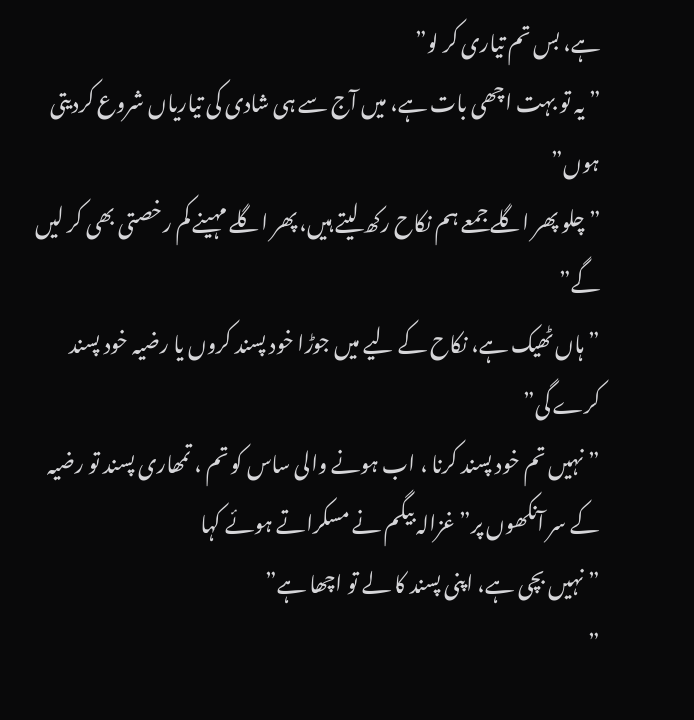ہے، بس تم تیاری کر لو”
” یہ تو بہت اچھی بات ہے، میں آج سے ہی شادی کی تیاریاں شروع کردیتی ہوں”
” چلو پھر اگلے جمعے ہم نکاح رکھ لیتے ہیں، پھر اگلے مہینے کم رخصتی بھی کر لیں گے”
” ہاں ٹھیک ہے، نکاح کے لیے میں جوڑا خود پسند کروں یا رضیہ خود پسند کرے گی”
” نہیں تم خود پسند کرنا ، اب ہونے والی ساس کو تم ، تمھاری پسند تو رضیہ کے سر آنکھوں پر” غزالہ بیگم نے مسکراتے ہوئے کہا
” نہیں بچی ہے، اپنی پسند کا لے تو اچھا ہے”
”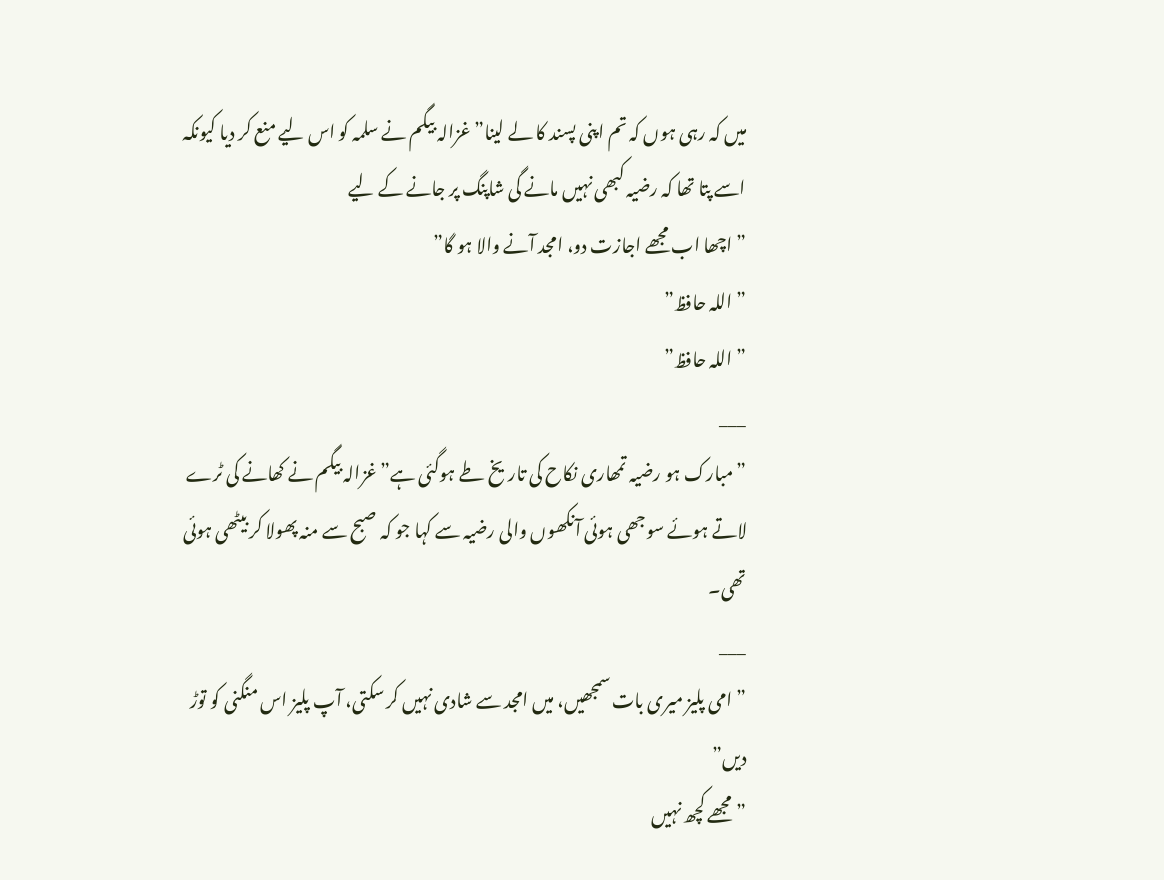میں کہ رہی ہوں کہ تم اپنی پسند کا لے لینا”غزالہ بیگم نے سلمہ کو اس لیے منع کر دیا کیونکہ اسے پتا تھا کہ رضیہ کبھی نہیں مانے گی شاپنگ پر جانے کے لیے
” اچھا اب مجھے اجازت دو، امجد آنے والا ہو گا”
” اللہ حافظ”
” اللہ حافظ”
___
” مبارک ہو رضیہ تمھاری نکاح کی تاریخ طے ہوگئی ہے” غزالہ بیگم نے کھانے کی ٹرے لاتے ہوئے سوجھی ہوئی آنکھوں والی رضیہ سے کہا جو کہ صبح سے منہ پھولا کر بیٹھی ہوئی تھی۔
___
” امی پلیز میری بات سمجھیں، میں امجد سے شادی نہیں کر سکتی، آپ پلیز اس منگنی کو توڑ دیں”
” مجھے کچھ نہیں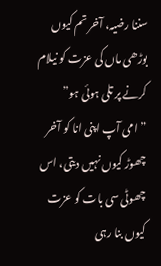سننا رضیہ، آخر تم کیوں بوڑھی ماں کی عزت کو نیلام کرنے پر تلی ہوئی ہو”
” امی آپ اپنی انا کو آخر چھوڑ کیوں نہیں دیتی، اس چھوٹی سی بات کو عزت کیوں بنا رہی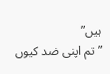ہیں”
” تم اپنی ضد کیوں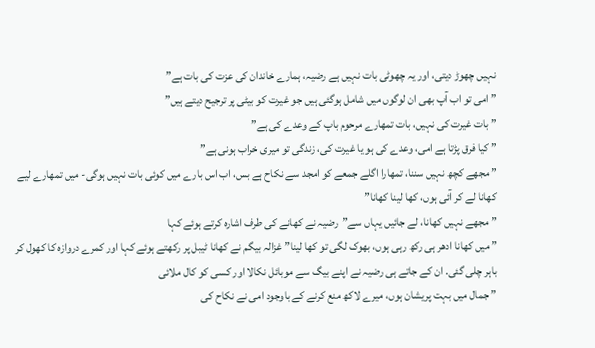نہیں چھوڑ دیتی، اور یہ چھوٹی بات نہیں ہے رضیہ، ہمارے خاندان کی عزت کی بات ہے”
” امی تو اب آپ بھی ان لوگوں میں شامل ہوگئی ہیں جو غیرت کو بیٹی پر ترجیح دیتے ہیں”
” بات غیرت کی نہیں، بات تمھارے مرحوم باپ کے وعدے کی ہے”
” کیا فرق پڑتا ہے امی، وعدے کی ہو یا غیرت کی، زندگی تو میری خراب ہونی ہے”
” مجھے کچھ نہیں سننا، تمھارا اگلے جمعے کو امجد سے نکاح ہے بس، اب اس بارے میں کوئی بات نہیں ہوگی- میں تمھارے لیے کھانا لے کر آئی ہوں، کھا لینا کھانا”
” مجھے نہیں کھانا، لے جائیں یہاں سے”رضیہ نے کھانے کی طرف اشارہ کرتے ہوئے کہا
” میں کھانا ادھر ہی رکھ رہی ہوں، بھوک لگی تو کھا لینا” غزالہ بیگم نے کھانا ٹیبل پر رکھتے ہوئے کہا اور کمرے دروازہ کا کھول کر باہر چلی گئی. ان کے جاتے ہی رضیہ نے اپنے بیگ سے موبائل نکالا اور کسی کو کال ملائی
” جمال میں بہت پریشان ہوں، میرے لاکھ منع کرنے کے باوجود امی نے نکاح کی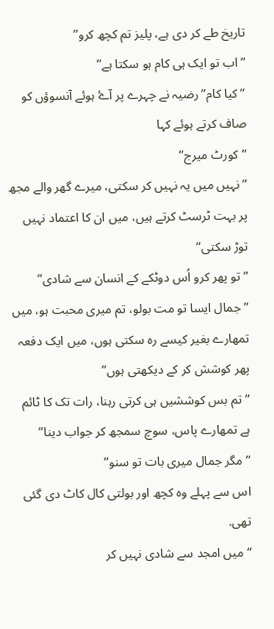تاریخ طے کر دی ہے، پلیز تم کچھ کرو”
” اب تو ایک ہی کام ہو سکتا ہے”
” کیا کام” رضیہ نے چہرے پر آۓ ہوئے آنسوؤں کو صاف کرتے ہوئے کہا
” کورٹ میرج”
” نہیں میں یہ نہیں کر سکتی، میرے گھر والے مجھ پر بہت ٹرسٹ کرتے ہیں، میں ان کا اعتماد نہیں توڑ سکتی”
” تو پھر کرو اُس دوٹکے کے انسان سے شادی”
” جمال ایسا تو مت بولو، تم میری محبت ہو، میں تمھارے بغیر کیسے رہ سکتی ہوں، میں ایک دفعہ پھر کوشش کر کے دیکھتی ہوں”
” تم بس کوششیں ہی کرتی رہنا، رات تک کا ٹائم ہے تمھارے پاس، سوچ سمجھ کر جواب دینا”
” مگر جمال میری بات تو سنو”
اس سے پہلے وہ کچھ اور بولتی کال کاٹ دی گئی تھی.
“میں امجد سے شادی نہیں کر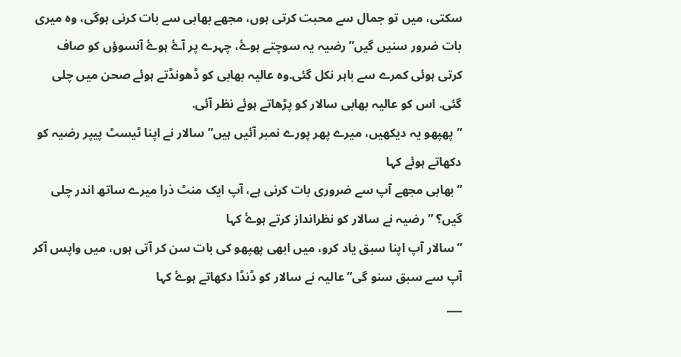سکتی، میں تو جمال سے محبت کرتی ہوں، مجھے بھابی سے بات کرنی ہوگی، وہ میری بات ضرور سنیں گیں”رضیہ یہ سوچتے ہوۓ، چہرے پر آۓ ہوۓ آنسوؤں کو صاف کرتی ہوئی کمرے سے باہر نکل گئی.وہ عالیہ بھابی کو ڈھونڈتے ہوئے صحن میں چلی گئی. اس کو عالیہ بھابی سالار کو پڑھاتے ہوئے نظر آئی.
” پھپھو یہ دیکھیں، میرے پھر پورے نمبر آئیں ہیں” سالار نے اپنا ٹیسٹ پیپر رضیہ کو دکھاتے ہوئے کہا
” بھابی مجھے آپ سے ضروری بات کرنی ہے، آپ ایک منٹ ذرا میرے ساتھ اندر چلی گیں؟ ” رضیہ نے سالار کو نظرانداز کرتے ہوۓ کہا
” سالار آپ اپنا سبق یاد کرو، میں ابھی پھپھو کی بات سن کر آتی ہوں، میں واپس آکر آپ سے سبق سنو گی” عالیہ نے سالار کو ڈنڈا دکھاتے ہوۓ کہا
___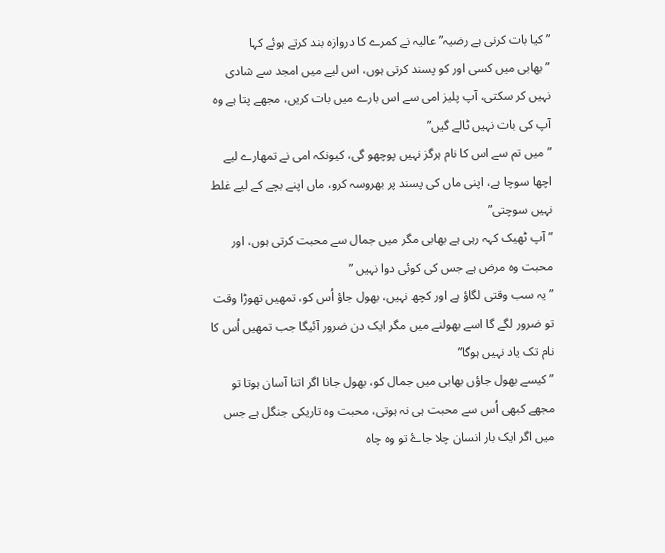” کیا بات کرنی ہے رضیہ” عالیہ نے کمرے کا دروازہ بند کرتے ہوئے کہا
” بھابی میں کسی اور کو پسند کرتی ہوں، اس لیے میں امجد سے شادی نہیں کر سکتی، آپ پلیز امی سے اس بارے میں بات کریں، مجھے پتا ہے وہ آپ کی بات نہیں ٹالے گیں”
” میں تم سے اس کا نام ہرگز نہیں پوچھو گی، کیونکہ امی نے تمھارے لیے اچھا سوچا ہے، اپنی ماں کی پسند پر بھروسہ کرو، ماں اپنے بچے کے لیے غلط نہیں سوچتی”
” آپ ٹھیک کہہ رہی ہے بھابی مگر میں جمال سے محبت کرتی ہوں، اور محبت وہ مرض ہے جس کی کوئی دوا نہیں ”
” یہ سب وقتی لگاؤ ہے اور کچھ نہیں، بھول جاؤ اُس کو، تمھیں تھوڑا وقت تو ضرور لگے گا اسے بھولنے میں مگر ایک دن ضرور آئیگا جب تمھیں اُس کا نام تک یاد نہیں ہوگا”
” کیسے بھول جاؤں بھابی میں جمال کو، بھول جانا اگر اتنا آسان ہوتا تو مجھے کبھی اُس سے محبت ہی نہ ہوتی، محبت وہ تاریکی جنگل ہے جس میں اگر ایک بار انسان چلا جاۓ تو وہ چاہ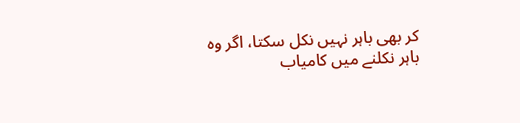کر بھی باہر نہیں نکل سکتا، اگر وہ باہر نکلنے میں کامیاب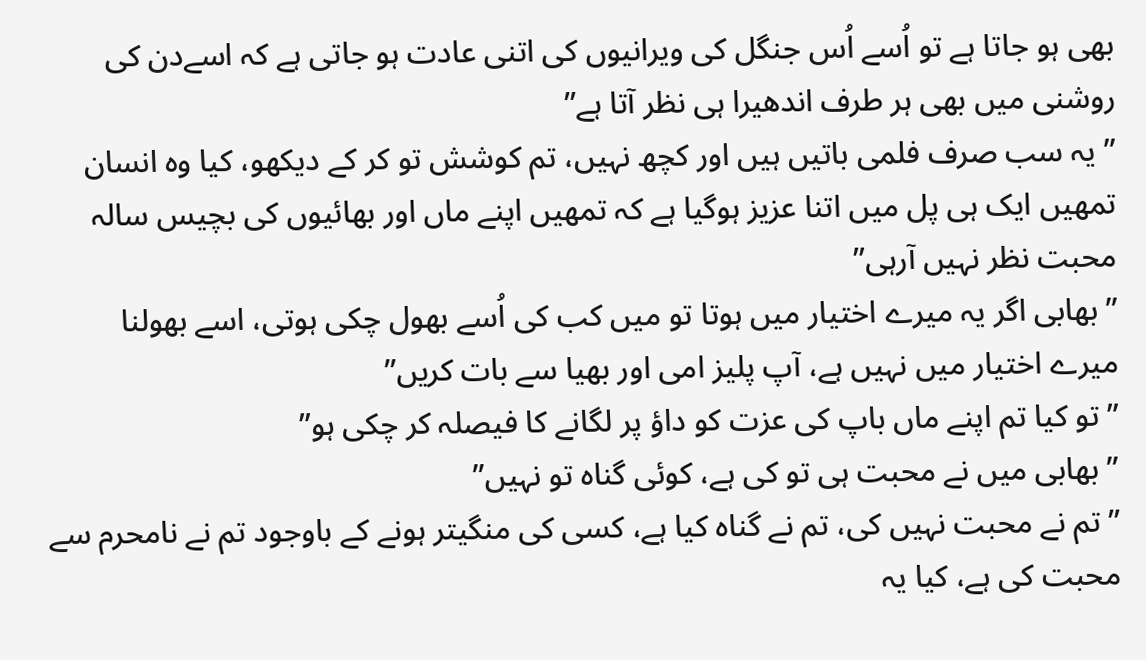بھی ہو جاتا ہے تو اُسے اُس جنگل کی ویرانیوں کی اتنی عادت ہو جاتی ہے کہ اسےدن کی روشنی میں بھی ہر طرف اندھیرا ہی نظر آتا ہے”
” یہ سب صرف فلمی باتیں ہیں اور کچھ نہیں، تم کوشش تو کر کے دیکھو، کیا وہ انسان تمھیں ایک ہی پل میں اتنا عزیز ہوگیا ہے کہ تمھیں اپنے ماں اور بھائیوں کی بچیس سالہ محبت نظر نہیں آرہی”
” بھابی اگر یہ میرے اختیار میں ہوتا تو میں کب کی اُسے بھول چکی ہوتی، اسے بھولنا میرے اختیار میں نہیں ہے، آپ پلیز امی اور بھیا سے بات کریں”
” تو کیا تم اپنے ماں باپ کی عزت کو داؤ پر لگانے کا فیصلہ کر چکی ہو”
” بھابی میں نے محبت ہی تو کی ہے، کوئی گناہ تو نہیں”
” تم نے محبت نہیں کی، تم نے گناہ کیا ہے، کسی کی منگیتر ہونے کے باوجود تم نے نامحرم سے محبت کی ہے، کیا یہ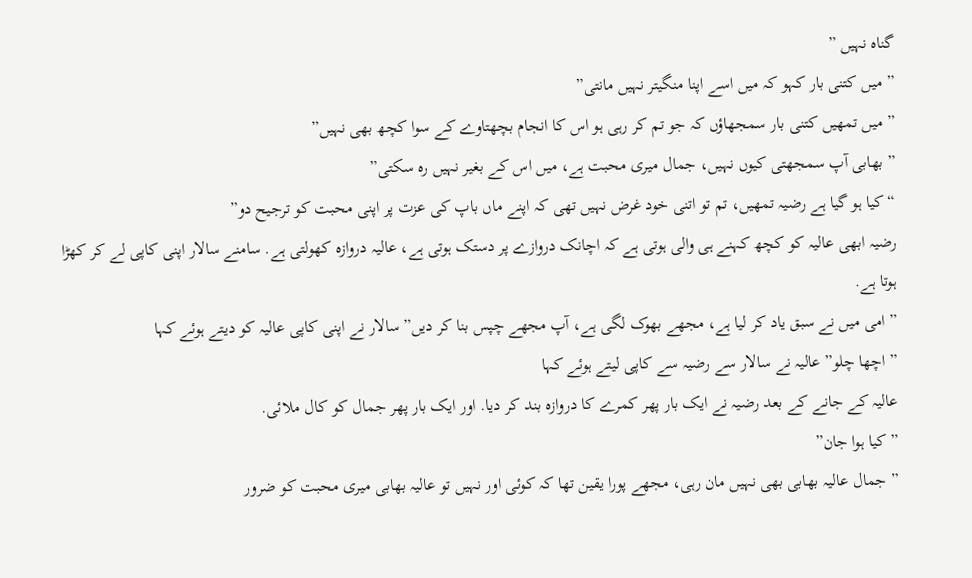گناہ نہیں ”
” میں کتنی بار کہو کہ میں اسے اپنا منگیتر نہیں مانتی”
” میں تمھیں کتنی بار سمجھاؤں کہ جو تم کر رہی ہو اس کا انجام بچھتاوے کے سوا کچھ بھی نہیں”
” بھابی آپ سمجھتی کیوں نہیں، جمال میری محبت ہے، میں اس کے بغیر نہیں رہ سکتی”
“کیا ہو گیا ہے رضیہ تمھیں، تم تو اتنی خود غرض نہیں تھی کہ اپنے ماں باپ کی عزت پر اپنی محبت کو ترجیح دو”
رضیہ ابھی عالیہ کو کچھ کہنے ہی والی ہوتی ہے کہ اچانک دروازے پر دستک ہوتی ہے، عالیہ دروازہ کھولتی ہے. سامنے سالار اپنی کاپی لے کر کھڑا ہوتا ہے.
” امی میں نے سبق یاد کر لیا ہے، مجھے بھوک لگی ہے، آپ مجھے چپس بنا کر دیں” سالار نے اپنی کاپی عالیہ کو دیتے ہوئے کہا
” اچھا چلو” عالیہ نے سالار سے رضیہ سے کاپی لیتے ہوئے کہا
عالیہ کے جانے کے بعد رضیہ نے ایک بار پھر کمرے کا دروازہ بند کر دیا. اور ایک بار پھر جمال کو کال ملائی.
” کیا ہوا جان”
” جمال عالیہ بھابی بھی نہیں مان رہی، مجھے پورا یقین تھا کہ کوئی اور نہیں تو عالیہ بھابی میری محبت کو ضرور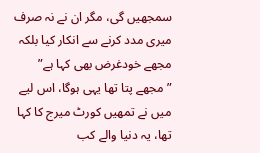سمجھیں گی، مگر ان نے نہ صرف میری مدد کرنے سے انکار کیا بلکہ مجھے خودغرض بھی کہا ہے”
” مجھے پتا تھا یہی ہوگا، اس لیے میں نے تمھیں کورٹ میرج کا کہا تھا، یہ دنیا والے کب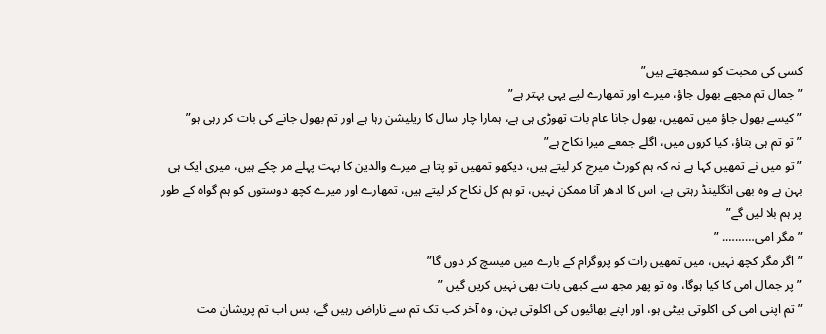کسی کی محبت کو سمجھتے ہیں”
” جمال تم مجھے بھول جاؤ، میرے اور تمھارے لیے یہی بہتر ہے”
” کیسے بھول جاؤ میں تمھیں، بھول جانا عام بات تھوڑی ہی ہے، ہمارا چار سال کا ریلیشن رہا ہے اور تم بھول جانے کی بات کر رہی ہو”
” تو تم ہی بتاؤ، کیا کروں میں، اگلے جمعے میرا نکاح ہے”
” تو میں نے تمھیں کہا ہے نہ کہ ہم کورٹ میرج کر لیتے ہیں، دیکھو تمھیں تو پتا ہے میرے والدین کا بہت پہلے مر چکے ہیں، میری ایک ہی بہن ہے وہ بھی انگلینڈ رہتی ہے، اس کا ادھر آنا ممکن نہیں، تو ہم کل نکاح کر لیتے ہیں، تمھارے اور میرے کچھ دوستوں کو ہم گواہ کے طور پر ہم بلا لیں گے”
” مگر امی………. ”
” اگر مگر کچھ نہیں، میں تمھیں رات کو پروگرام کے بارے میں میسچ کر دوں گا”
” پر جمال امی کا کیا ہوگا، وہ تو پھر مجھ سے کبھی بات بھی نہیں کریں گیں ”
” تم اپنی امی کی اکلوتی بیٹی ہو، اور اپنے بھائیوں کی اکلوتی بہن، وہ آخر کب تک تم سے ناراض رہیں گے، بس اب تم پریشان مت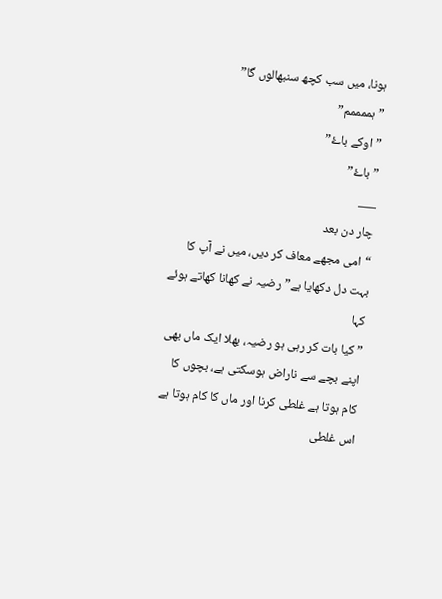ہونا، میں سب کچھ سنبھالوں گا”
” ہممممم”
” اوکے باۓ”
” باۓ”
___
چار دن بعد
“امی مجھے معاف کر دیں، میں نے آپ کا
بہت دل دکھایا ہے” رضیہ نے کھانا کھاتے ہوئے کہا
” کیا بات کر رہی ہو رضیہ، بھلا ایک ماں بھی اپنے بچے سے ناراض ہوسکتی ہے، بچوں کا کام ہوتا ہے غلطی کرنا اور ماں کا کام ہوتا ہے اس غلطی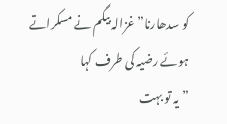کو سدھارنا” غزالہ بیگم نے مسکراتے ہوئے رضیہ کی طرف کہا
” یہ تو بہت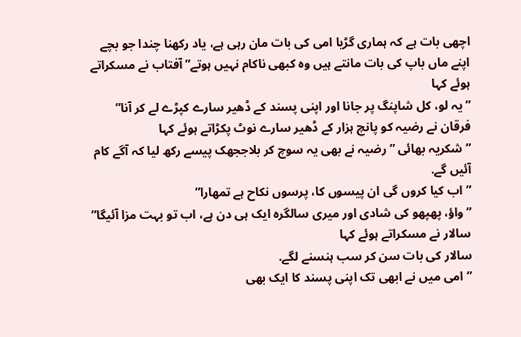اچھی بات ہے کہ ہماری گڑیا امی کی بات مان رہی ہے، یاد رکھنا چندا جو بچے اپنے ماں باپ کی بات مانتے ہیں وہ کبھی ناکام نہیں ہوتے” آفتاب نے مسکراتے ہوئے کہا
” یہ لو، کل شاپنگ پر جانا اور اپنی پسند کے ڈھیر سارے کپڑے لے کر آنا” فرقان نے رضیہ کو پانچ ہزار کے ڈھیر سارے نوٹ پکڑاتے ہوئے کہا
” شکریہ بھائی ” رضیہ نے بھی یہ سوچ کر بلاججھک پیسے رکھ لیا کہ آگے کام آئیں گے.
” اب کیا کروں گی ان پیسوں کا، پرسوں نکاح ہے تمھارا”
” واؤ، پھپھو کی شادی اور میری سالگرہ ایک ہی دن ہے، اب تو بہت مزا آئیگا” سالار نے مسکراتے ہوئے کہا
سالار کی بات سن کر سب ہنسنے لگے.
” امی میں نے ابھی تک اپنی پسند کا ایک بھی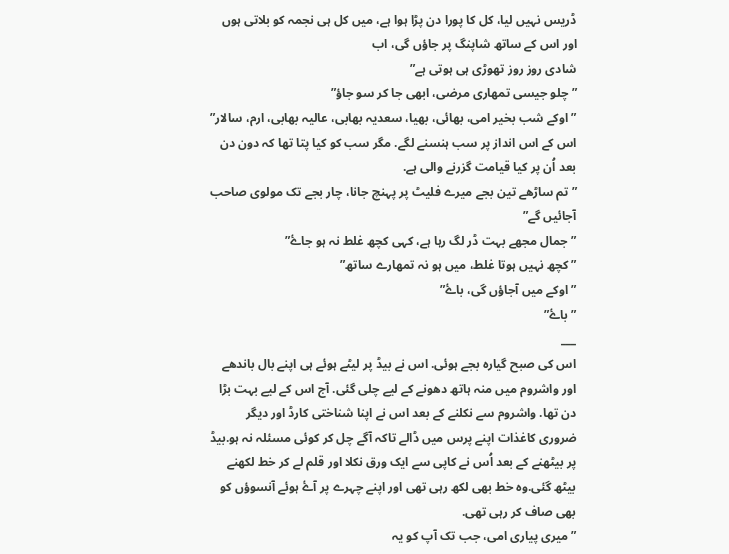ڈریس نہیں لیا، کل کا پورا دن پڑا ہوا ہے، میں کل ہی نجمہ کو بلاتی ہوں اور اس کے ساتھ شاپنگ پر جاؤں گی، اب
شادی روز روز تھوڑی ہی ہوتی ہے”
” چلو جیسی تمھاری مرضی، ابھی جا کر سو جاؤ”
” اوکے شب بخیر امی، بھائی، بھیا، سعدیہ بھابی، عالیہ بھابی، ارم، سالار”
اس کے اس انداز پر سب ہنسنے لگے. مگر سب کو کیا پتا تھا کہ دون دن بعد اُن پر کیا قیامت گزرنے والی ہے.
” تم ساڑھے تین بجے میرے فلیٹ پر پہنچ جانا، چار بجے تک مولوی صاحب آجائیں گے”
” جمال مجھے بہت ڈر لگ رہا ہے، کہی کچھ غلط نہ ہو جاۓ”
” کچھ نہیں ہوتا غلط، میں ہو نہ تمھارے ساتھ”
” اوکے میں آجاؤں گی، باۓ”
” باۓ”
___
اس کی صبح گیارہ بجے ہوئی. اس نے بیڈ پر لیٹے ہوئے ہی اپنے بال باندھے اور واشروم میں منہ ہاتھ دھونے کے لیے چلی گئی. آج اس کے لیے بہت بڑا دن تھا. واشروم سے نکلنے کے بعد اس نے اپنا شناختی کارڈ اور دیگر ضروری کاغذات اپنے پرس میں ڈالے تاکہ آگے چل کر کوئی مسئلہ نہ ہو.بیڈ پر بیٹھنے کے بعد اُس نے کاپی سے ایک ورق نکلا اور قلم لے کر خط لکھنے بیٹھ گئی.وہ خط بھی لکھ رہی تھی اور اپنے چہرے پر آۓ ہوئے آنسوؤں کو بھی صاف کر رہی تھی.
” میری پیاری امی، جب تک آپ کو یہ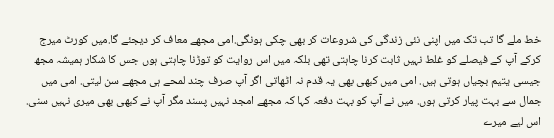خط ملے گا تب تک میں اپنی نئی زندگی کی شروعات کر بھی چکی ہونگی.امی مجھے معاف کر دیجئے گا.میں کورٹ میرج کرکے آپ کے فیصلے کو غلط نہیں ثابت کرنا چاہتی تھی بلکہ میں اس روایت کو توڑنا چاہتی ہوں جس کا شکار ہمیشہ مجھ جیسی یتیم بچیاں ہوتی ہیں. امی میں کبھی بھی یہ قدم نہ اٹھاتی اگر آپ صرف چند لمحے ہی مجھے سن لیتی. امی میں جمال سے بہت پیار کرتی ہوں. میں نے آپ کو بہت دفعہ کہا کہ مجھے امجد نہیں پسند مگر آپ نے کبھی بھی میری نہیں سنی. اس لیے میرے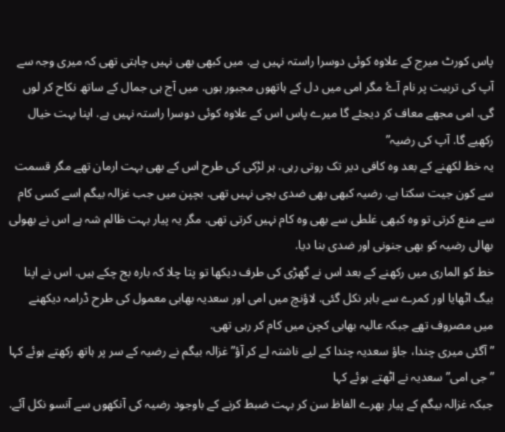پاس کورٹ میرج کے علاوہ کوئی دوسرا راستہ نہیں ہے. میں کبھی بھی نہیں چاہتی تھی کہ میری وجہ سے آپ کی تربیت پر نام آۓ مگر امی میں دل کے ہاتھوں مجبور ہوں. میں آج ہی جمال کے ساتھ نکاح کر لوں گی. امی مجھے معاف کر دیجئے گا میرے پاس اس کے علاوہ کوئی دوسرا راستہ نہیں ہے. اپنا بہت خیال رکھیے گا. آپ کی رضیہ”
یہ خط لکھنے کے بعد وہ کافی دیر تک روتی رہی. ہر لڑکی کی طرح اس کے بھی بہت ارمان تھے مگر قسمت سے کون جیت سکتا ہے. رضیہ کبھی بھی ضدی بچی نہیں تھی. بچپن میں جب غزالہ بیگم اسے کسی کام سے منع کرتی تو وہ کبھی غلطی سے بھی وہ کام نہیں کرتی تھی. مگر یہ پیار بہت ظالم شہ ہے اس نے بھولی بھالی رضیہ کو بھی جنونی اور ضدی بنا دیا.
خط کو الماری میں رکھنے کے بعد اس نے گھڑی کی طرف دیکھا تو پتا چلا کہ بارہ بج چکے ہیں. اس نے اپنا بیگ اٹھایا اور کمرے سے باہر نکل گئی. لاؤنچ میں امی اور سعدیہ بھابی معمول کی طرح ڈرامہ دیکھنے میں مصروف تھے جبکہ عالیہ بھابی کچن میں کام کر رہی تھی.
” آگئی میری چندا، جاؤ سعدیہ چندا کے لیے ناشتہ لے کر آؤ” غزالہ بیگم نے رضیہ کے سر پر ہاتھ رکھتے ہوئے کہا
” جی امی” سعدیہ نے اٹھتے ہوئے کہا
جبکہ غزالہ بیگم کے پیار بھرے الفاظ سن کر بہت ضبط کرنے کے باوجود رضیہ کی آنکھوں سے آنسو نکل آئے.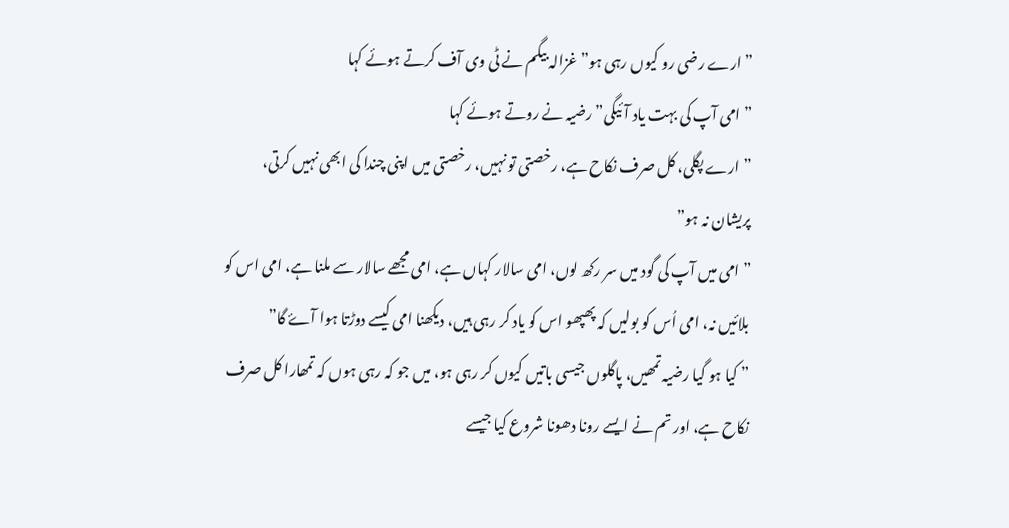” ارے رضی رو کیوں رہی ہو” غزالہ بیگم نے ٹی وی آف کرتے ہوئے کہا
” امی آپ کی بہت یاد آئیگی” رضیہ نے روتے ہوئے کہا
” ارے پگلی، کل صرف نکاح ہے، رخصتی تو نہیں، رخصتی میں اپنی چندا کی ابھی نہیں کرتی، پریشان نہ ہو”
” امی میں آپ کی گود میں سر رکھ لوں، امی سالار کہاں ہے، امی مجھے سالار سے ملنا ہے، امی اس کو بلائیں نہ، امی اُس کو بولیں کہ پھپھو اس کو یاد کر رہی ہیں، دیکھنا امی کیسے دوڑتا ہوا آۓ گا”
” کیا ہو گیا رضیہ تمھیں، پاگلوں جیسی باتیں کیوں کر رہی ہو، میں جو کہ رہی ہوں کہ تمھارا کل صرف نکاح ہے، اور تم نے ایسے رونا دھونا شروع کیا جیسے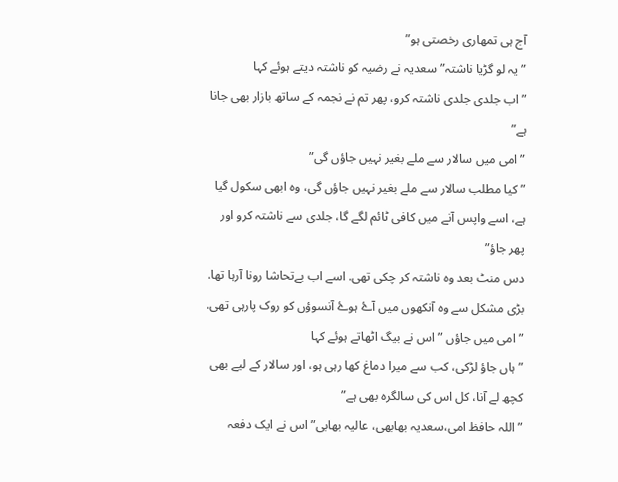آج ہی تمھاری رخصتی ہو”
” یہ لو گڑیا ناشتہ” سعدیہ نے رضیہ کو ناشتہ دیتے ہوئے کہا
” اب جلدی جلدی ناشتہ کرو، پھر تم نے نجمہ کے ساتھ بازار بھی جانا ہے”
” امی میں سالار سے ملے بغیر نہیں جاؤں گی”
” کیا مطلب سالار سے ملے بغیر نہیں جاؤں گی، وہ ابھی سکول گیا ہے، اسے واپس آنے میں کافی ٹائم لگے گا، جلدی سے ناشتہ کرو اور پھر جاؤ”
دس منٹ بعد وہ ناشتہ کر چکی تھی. اسے اب بےتحاشا رونا آرہا تھا. بڑی مشکل سے وہ آنکھوں میں آۓ ہوۓ آنسوؤں کو روک پارہی تھی.
” امی میں جاؤں ” اس نے بیگ اٹھاتے ہوئے کہا
” ہاں جاؤ لڑکی، کب سے میرا دماغ کھا رہی ہو، اور سالار کے لیے بھی کچھ لے آنا، کل اس کی سالگرہ بھی ہے”
” اللہ حافظ امی،سعدیہ بھابھی، عالیہ بھابی” اس نے ایک دفعہ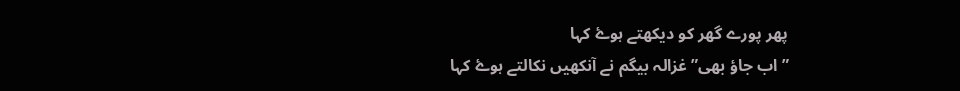پھر پورے گھر کو دیکھتے ہوۓ کہا
” اب جاؤ بھی” غزالہ بیگم نے آنکھیں نکالتے ہوۓ کہا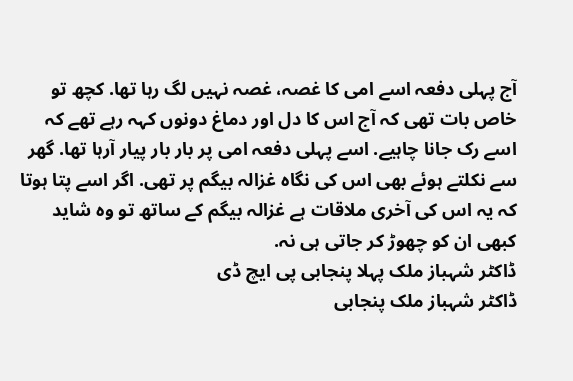آج پہلی دفعہ اسے امی کا غصہ، غصہ نہیں لگ رہا تھا. کچھ تو خاص بات تھی کہ آج اس کا دل اور دماغ دونوں کہہ رہے تھے کہ اسے رک جانا چاہیے. اسے پہلی دفعہ امی پر بار بار پیار آرہا تھا. گھر سے نکلتے ہوئے بھی اس کی نگاہ غزالہ بیگم پر تھی. اگر اسے پتا ہوتا کہ یہ اس کی آخری ملاقات ہے غزالہ بیگم کے ساتھ تو وہ شاید کبھی ان کو چھوڑ کر جاتی ہی نہ.
ڈاکٹر شہباز ملک پہلا پنجابی پی ایچ ڈی
ڈاکٹر شہباز ملک پنجابی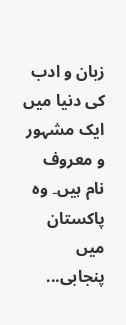زبان و ادب کی دنیا میں ایک مشہور و معروف نام ہیں۔ وہ پاکستان میں پنجابی...